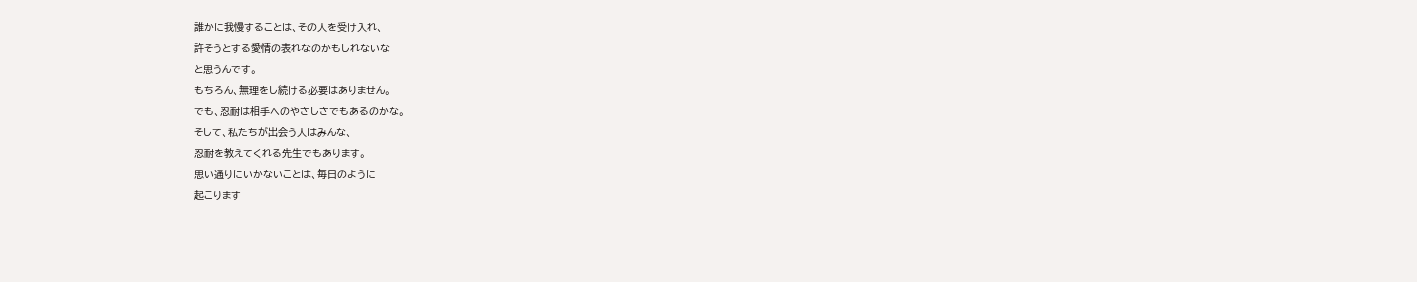誰かに我慢することは、その人を受け入れ、
許そうとする愛情の表れなのかもしれないな
と思うんです。
もちろん、無理をし続ける必要はありません。
でも、忍耐は相手へのやさしさでもあるのかな。
そして、私たちが出会う人はみんな、
忍耐を教えてくれる先生でもあります。
思い通りにいかないことは、毎日のように
起こります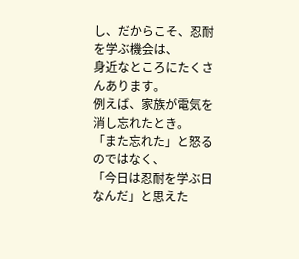し、だからこそ、忍耐を学ぶ機会は、
身近なところにたくさんあります。
例えば、家族が電気を消し忘れたとき。
「また忘れた」と怒るのではなく、
「今日は忍耐を学ぶ日なんだ」と思えた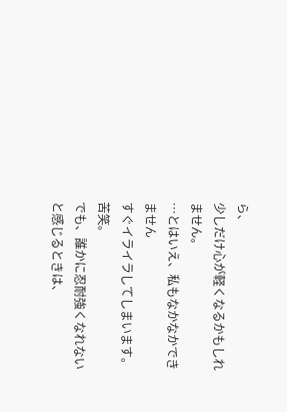ら、
少しだけ心が軽くなるかもしれません。
…とはいえ、私もなかなかできません
すぐイライラしてしまいます。苦笑。
でも、誰かに忍耐強くなれないと感じるときは、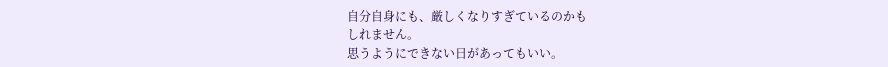自分自身にも、厳しくなりすぎているのかも
しれません。
思うようにできない日があってもいい。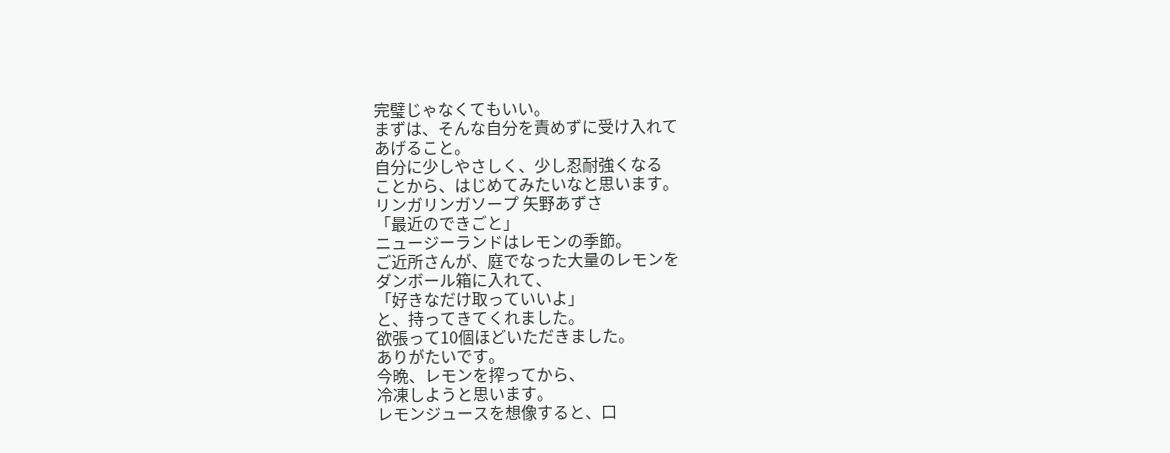完璧じゃなくてもいい。
まずは、そんな自分を責めずに受け入れて
あげること。
自分に少しやさしく、少し忍耐強くなる
ことから、はじめてみたいなと思います。
リンガリンガソープ 矢野あずさ
「最近のできごと」
ニュージーランドはレモンの季節。
ご近所さんが、庭でなった大量のレモンを
ダンボール箱に入れて、
「好きなだけ取っていいよ」
と、持ってきてくれました。
欲張って10個ほどいただきました。
ありがたいです。
今晩、レモンを搾ってから、
冷凍しようと思います。
レモンジュースを想像すると、口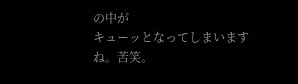の中が
キューッとなってしまいますね。苦笑。